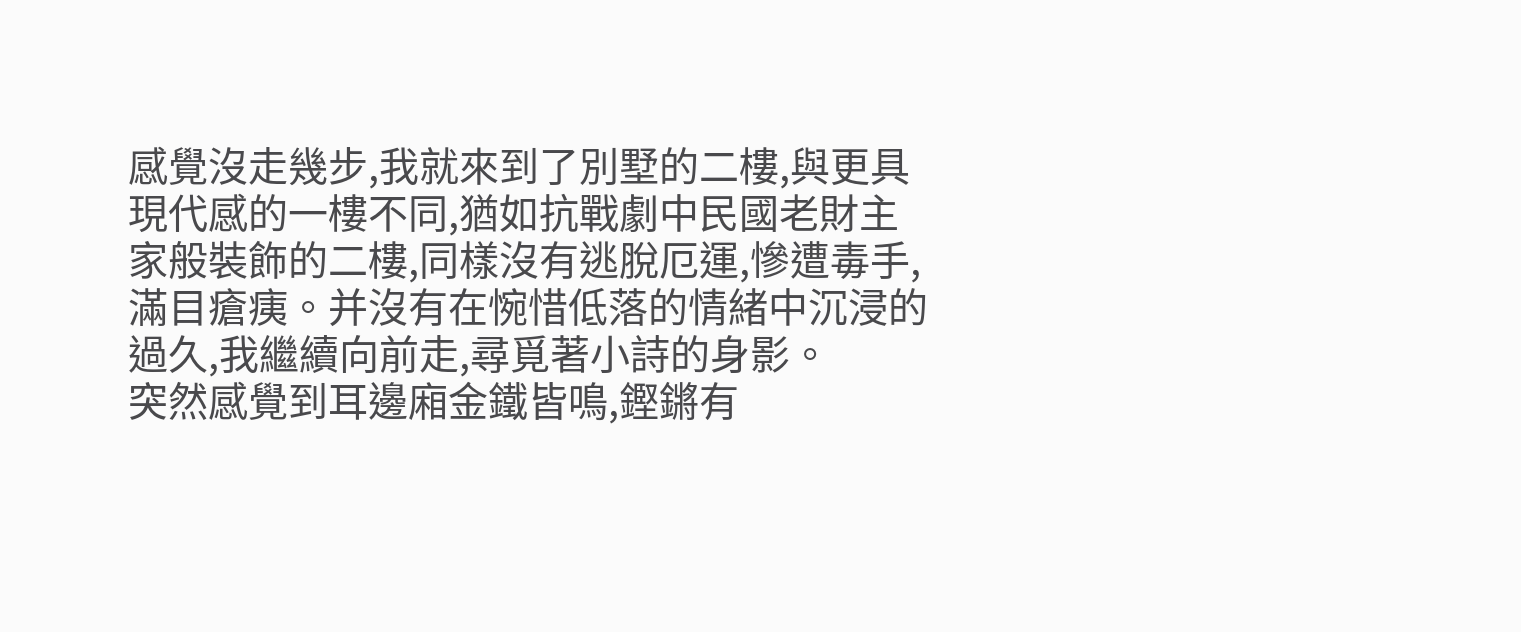感覺沒走幾步,我就來到了別墅的二樓,與更具現代感的一樓不同,猶如抗戰劇中民國老財主家般裝飾的二樓,同樣沒有逃脫厄運,慘遭毒手,滿目瘡痍。并沒有在惋惜低落的情緒中沉浸的過久,我繼續向前走,尋覓著小詩的身影。
突然感覺到耳邊廂金鐵皆鳴,鏗鏘有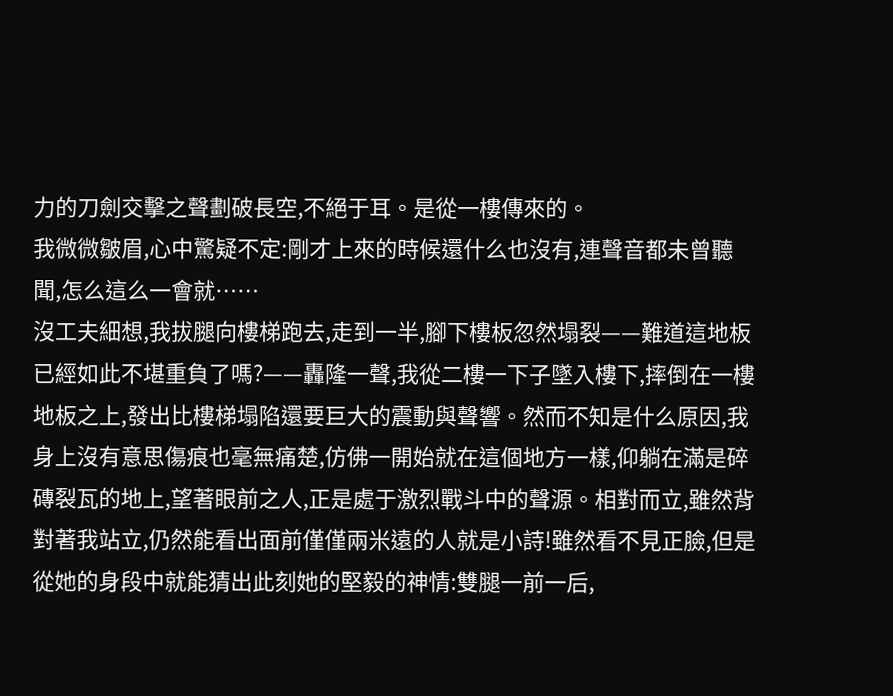力的刀劍交擊之聲劃破長空,不絕于耳。是從一樓傳來的。
我微微皺眉,心中驚疑不定:剛才上來的時候還什么也沒有,連聲音都未曾聽聞,怎么這么一會就……
沒工夫細想,我拔腿向樓梯跑去,走到一半,腳下樓板忽然塌裂——難道這地板已經如此不堪重負了嗎?——轟隆一聲,我從二樓一下子墜入樓下,摔倒在一樓地板之上,發出比樓梯塌陷還要巨大的震動與聲響。然而不知是什么原因,我身上沒有意思傷痕也毫無痛楚,仿佛一開始就在這個地方一樣,仰躺在滿是碎磚裂瓦的地上,望著眼前之人,正是處于激烈戰斗中的聲源。相對而立,雖然背對著我站立,仍然能看出面前僅僅兩米遠的人就是小詩!雖然看不見正臉,但是從她的身段中就能猜出此刻她的堅毅的神情:雙腿一前一后,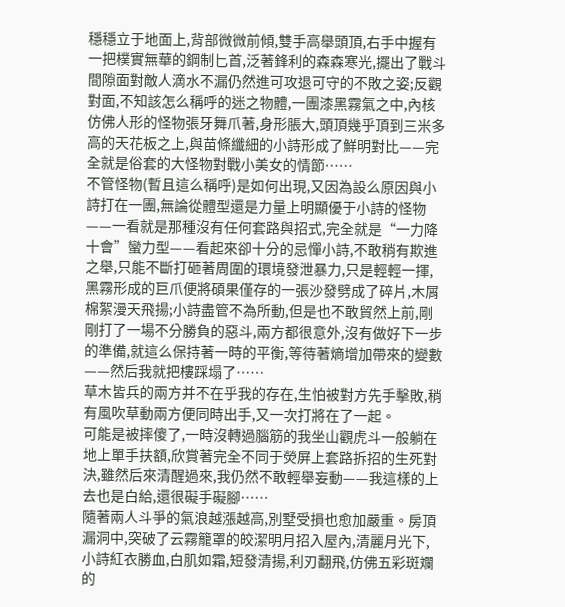穩穩立于地面上,背部微微前傾,雙手高舉頭頂,右手中握有一把樸實無華的鋼制匕首,泛著鋒利的森森寒光,擺出了戰斗間隙面對敵人滴水不漏仍然進可攻退可守的不敗之姿;反觀對面,不知該怎么稱呼的迷之物體,一團漆黑霧氣之中,內核仿佛人形的怪物張牙舞爪著,身形脹大,頭頂幾乎頂到三米多高的天花板之上,與苗條纖細的小詩形成了鮮明對比——完全就是俗套的大怪物對戰小美女的情節……
不管怪物(暫且這么稱呼)是如何出現,又因為設么原因與小詩打在一團,無論從體型還是力量上明顯優于小詩的怪物——一看就是那種沒有任何套路與招式,完全就是“一力降十會”蠻力型——看起來卻十分的忌憚小詩,不敢稍有欺進之舉,只能不斷打砸著周圍的環境發泄暴力,只是輕輕一揮,黑霧形成的巨爪便將碩果僅存的一張沙發劈成了碎片,木屑棉絮漫天飛揚;小詩盡管不為所動,但是也不敢貿然上前,剛剛打了一場不分勝負的惡斗,兩方都很意外,沒有做好下一步的準備,就這么保持著一時的平衡,等待著熵增加帶來的變數——然后我就把樓踩塌了……
草木皆兵的兩方并不在乎我的存在,生怕被對方先手擊敗,稍有風吹草動兩方便同時出手,又一次打將在了一起。
可能是被摔傻了,一時沒轉過腦筋的我坐山觀虎斗一般躺在地上單手扶額,欣賞著完全不同于熒屏上套路拆招的生死對決,雖然后來清醒過來,我仍然不敢輕舉妄動——我這樣的上去也是白給,還很礙手礙腳……
隨著兩人斗爭的氣浪越漲越高,別墅受損也愈加嚴重。房頂漏洞中,突破了云霧籠罩的皎潔明月招入屋內,清麗月光下,小詩紅衣勝血,白肌如霜,短發清揚,利刃翻飛,仿佛五彩斑斕的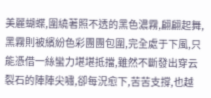美麗蝴蝶,圍繞著照不透的黑色濃霧,翩翩起舞,黑霧則被繽紛色彩團團包圍,完全處于下風,只能憑借一絲蠻力堪堪抵擋,雖然不斷發出穿云裂石的陣陣尖嘯,卻每況愈下,苦苦支撐,也越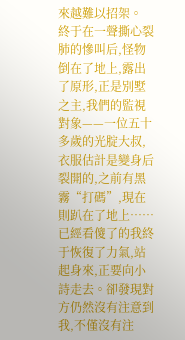來越難以招架。
終于在一聲撕心裂肺的慘叫后,怪物倒在了地上,露出了原形,正是別墅之主,我們的監視對象——一位五十多歲的光腚大叔,衣服估計是變身后裂開的,之前有黑霧“打碼”,現在則趴在了地上……
已經看傻了的我終于恢復了力氣,站起身來,正要向小詩走去。卻發現對方仍然沒有注意到我,不僅沒有注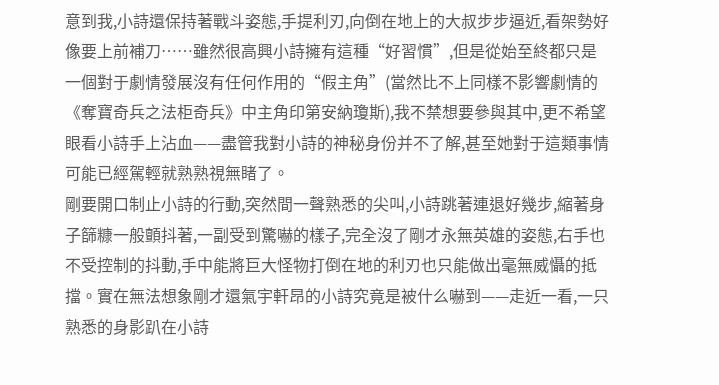意到我,小詩還保持著戰斗姿態,手提利刃,向倒在地上的大叔步步逼近,看架勢好像要上前補刀……雖然很高興小詩擁有這種“好習慣”,但是從始至終都只是一個對于劇情發展沒有任何作用的“假主角”(當然比不上同樣不影響劇情的《奪寶奇兵之法柜奇兵》中主角印第安納瓊斯),我不禁想要參與其中,更不希望眼看小詩手上沾血——盡管我對小詩的神秘身份并不了解,甚至她對于這類事情可能已經駕輕就熟熟視無睹了。
剛要開口制止小詩的行動,突然間一聲熟悉的尖叫,小詩跳著連退好幾步,縮著身子篩糠一般顫抖著,一副受到驚嚇的樣子,完全沒了剛才永無英雄的姿態,右手也不受控制的抖動,手中能將巨大怪物打倒在地的利刃也只能做出毫無威懾的抵擋。實在無法想象剛才還氣宇軒昂的小詩究竟是被什么嚇到——走近一看,一只熟悉的身影趴在小詩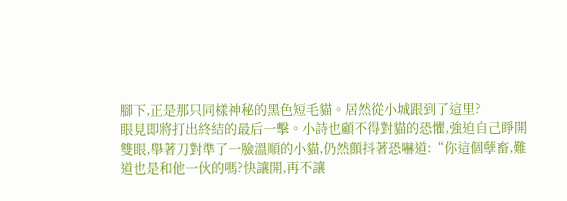腳下,正是那只同樣神秘的黑色短毛貓。居然從小城跟到了這里?
眼見即將打出終結的最后一擊。小詩也顧不得對貓的恐懼,強迫自己睜開雙眼,舉著刀對準了一臉溫順的小貓,仍然顫抖著恐嚇道:“你這個孽畜,難道也是和他一伙的嗎?快讓開,再不讓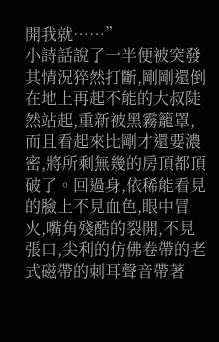開我就……”
小詩話說了一半便被突發其情況猝然打斷,剛剛還倒在地上再起不能的大叔陡然站起,重新被黑霧籠罩,而且看起來比剛才還要濃密,將所剩無幾的房頂都頂破了。回過身,依稀能看見的臉上不見血色,眼中冒火,嘴角殘酷的裂開,不見張口,尖利的仿佛卷帶的老式磁帶的刺耳聲音帶著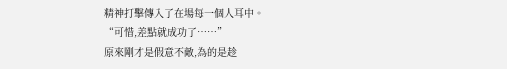精神打擊傳入了在場每一個人耳中。
“可惜,差點就成功了……”
原來剛才是假意不敵,為的是趁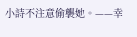小詩不注意偷襲她。——幸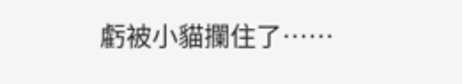虧被小貓攔住了……